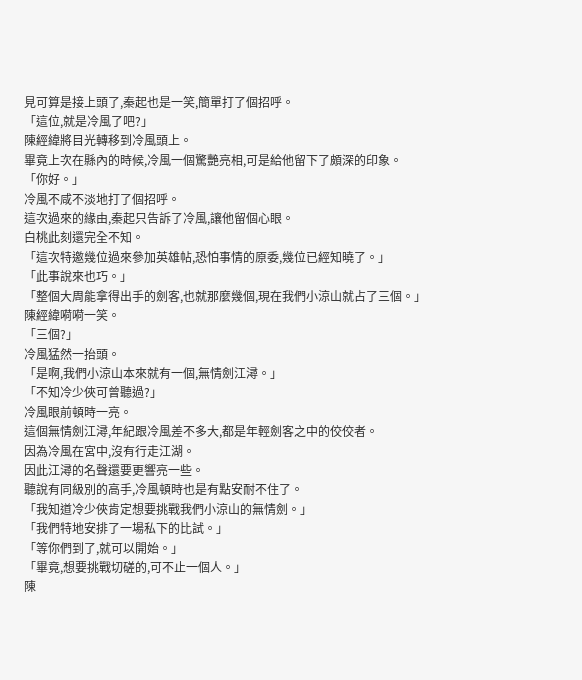見可算是接上頭了,秦起也是一笑,簡單打了個招呼。
「這位,就是冷風了吧?」
陳經緯將目光轉移到冷風頭上。
畢竟上次在縣內的時候,冷風一個驚艷亮相,可是給他留下了頗深的印象。
「你好。」
冷風不咸不淡地打了個招呼。
這次過來的緣由,秦起只告訴了冷風,讓他留個心眼。
白桃此刻還完全不知。
「這次特邀幾位過來參加英雄帖,恐怕事情的原委,幾位已經知曉了。」
「此事說來也巧。」
「整個大周能拿得出手的劍客,也就那麼幾個,現在我們小涼山就占了三個。」
陳經緯嗬嗬一笑。
「三個?」
冷風猛然一抬頭。
「是啊,我們小涼山本來就有一個,無情劍江潯。」
「不知冷少俠可曾聽過?」
冷風眼前頓時一亮。
這個無情劍江潯,年紀跟冷風差不多大,都是年輕劍客之中的佼佼者。
因為冷風在宮中,沒有行走江湖。
因此江潯的名聲還要更響亮一些。
聽說有同級別的高手,冷風頓時也是有點安耐不住了。
「我知道冷少俠肯定想要挑戰我們小涼山的無情劍。」
「我們特地安排了一場私下的比試。」
「等你們到了,就可以開始。」
「畢竟,想要挑戰切磋的,可不止一個人。」
陳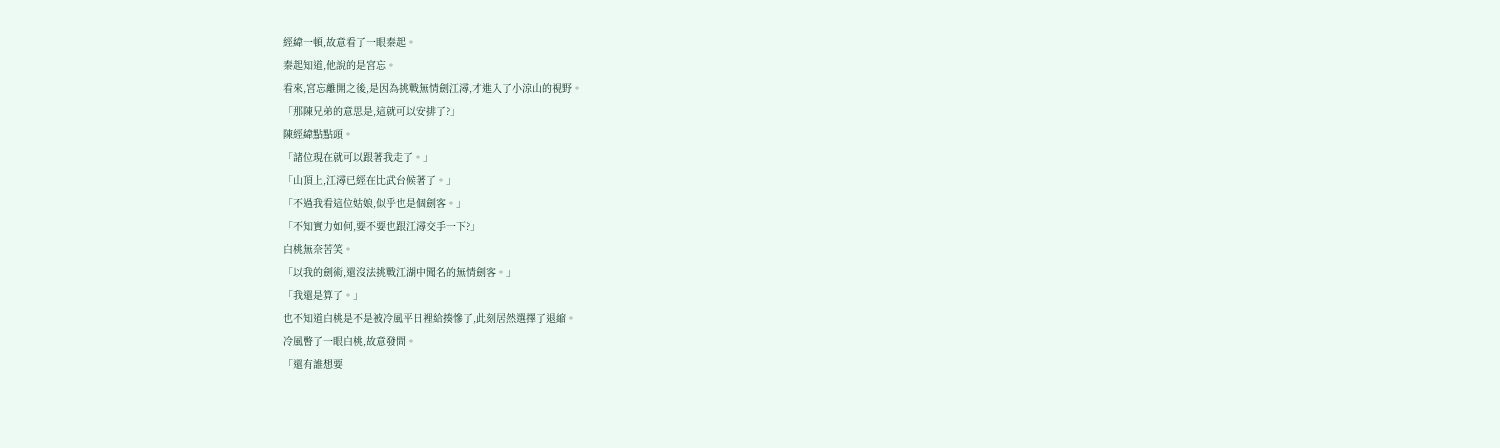經緯一頓,故意看了一眼秦起。
秦起知道,他說的是宮忘。
看來,宮忘離開之後,是因為挑戰無情劍江潯,才進入了小涼山的視野。
「那陳兄弟的意思是,這就可以安排了?」
陳經緯點點頭。
「諸位現在就可以跟著我走了。」
「山頂上,江潯已經在比武台候著了。」
「不過我看這位姑娘,似乎也是個劍客。」
「不知實力如何,要不要也跟江潯交手一下?」
白桃無奈苦笑。
「以我的劍術,還沒法挑戰江湖中聞名的無情劍客。」
「我還是算了。」
也不知道白桃是不是被冷風平日裡給揍慘了,此刻居然選擇了退縮。
冷風瞥了一眼白桃,故意發問。
「還有誰想要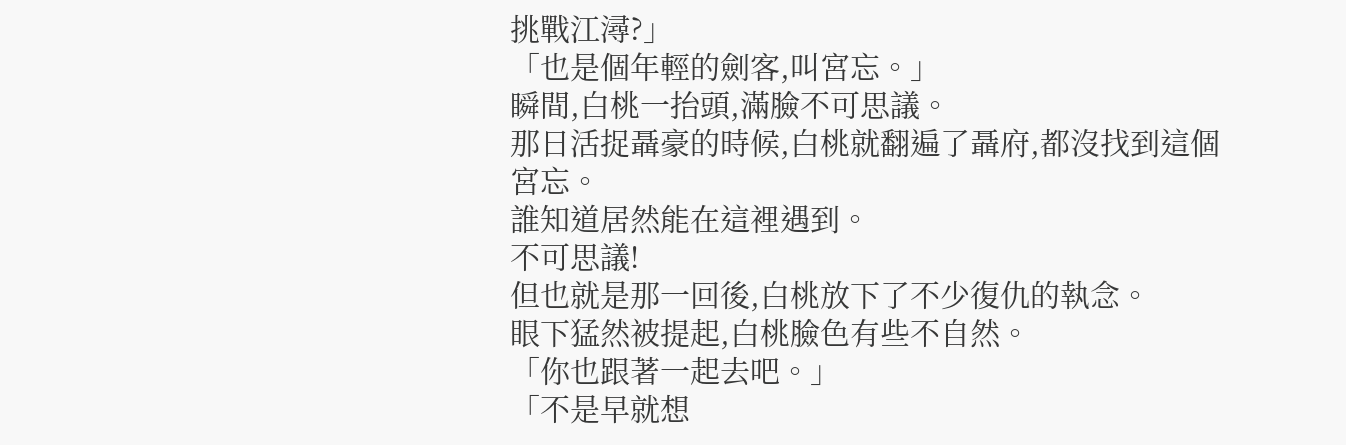挑戰江潯?」
「也是個年輕的劍客,叫宮忘。」
瞬間,白桃一抬頭,滿臉不可思議。
那日活捉聶豪的時候,白桃就翻遍了聶府,都沒找到這個宮忘。
誰知道居然能在這裡遇到。
不可思議!
但也就是那一回後,白桃放下了不少復仇的執念。
眼下猛然被提起,白桃臉色有些不自然。
「你也跟著一起去吧。」
「不是早就想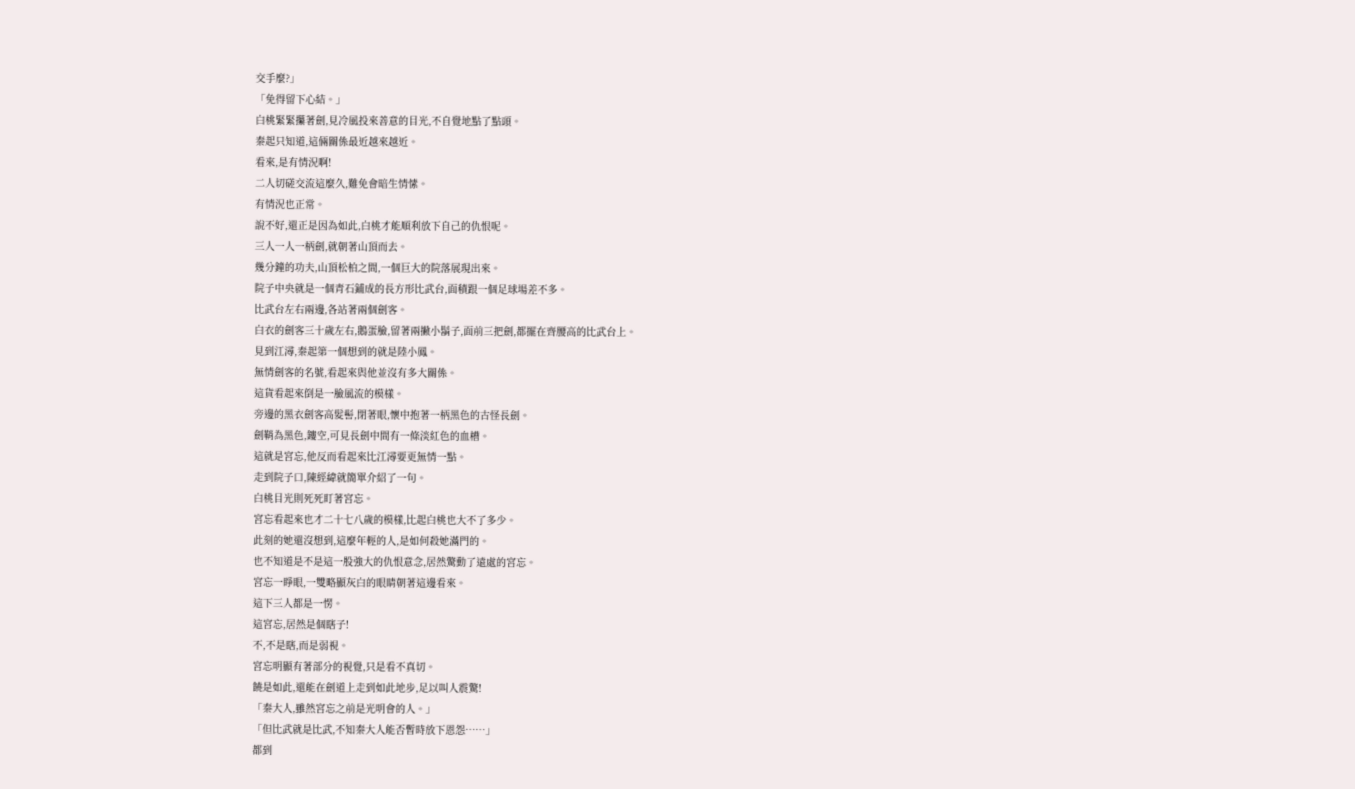交手麼?」
「免得留下心結。」
白桃緊緊攥著劍,見冷風投來善意的目光,不自覺地點了點頭。
秦起只知道,這倆關係最近越來越近。
看來,是有情況啊!
二人切磋交流這麼久,難免會暗生情愫。
有情況也正常。
說不好,還正是因為如此,白桃才能順利放下自己的仇恨呢。
三人一人一柄劍,就朝著山頂而去。
幾分鐘的功夫,山頂松柏之間,一個巨大的院落展現出來。
院子中央就是一個青石鋪成的長方形比武台,面積跟一個足球場差不多。
比武台左右兩邊,各站著兩個劍客。
白衣的劍客三十歲左右,鵝蛋臉,留著兩撇小鬍子,面前三把劍,都擺在齊腰高的比武台上。
見到江潯,秦起第一個想到的就是陸小鳳。
無情劍客的名號,看起來與他並沒有多大關係。
這貨看起來倒是一臉風流的模樣。
旁邊的黑衣劍客高髮髻,閉著眼,懷中抱著一柄黑色的古怪長劍。
劍鞘為黑色,鏤空,可見長劍中間有一條淡紅色的血槽。
這就是宮忘,他反而看起來比江潯要更無情一點。
走到院子口,陳經緯就簡單介紹了一句。
白桃目光則死死盯著宮忘。
宮忘看起來也才二十七八歲的模樣,比起白桃也大不了多少。
此刻的她還沒想到,這麼年輕的人,是如何殺她滿門的。
也不知道是不是這一股強大的仇恨意念,居然驚動了遠處的宮忘。
宮忘一睜眼,一雙略顯灰白的眼睛朝著這邊看來。
這下三人都是一愣。
這宮忘,居然是個瞎子!
不,不是瞎,而是弱視。
宮忘明顯有著部分的視覺,只是看不真切。
饒是如此,還能在劍道上走到如此地步,足以叫人震驚!
「秦大人,雖然宮忘之前是光明會的人。」
「但比武就是比武,不知秦大人能否暫時放下恩怨……」
都到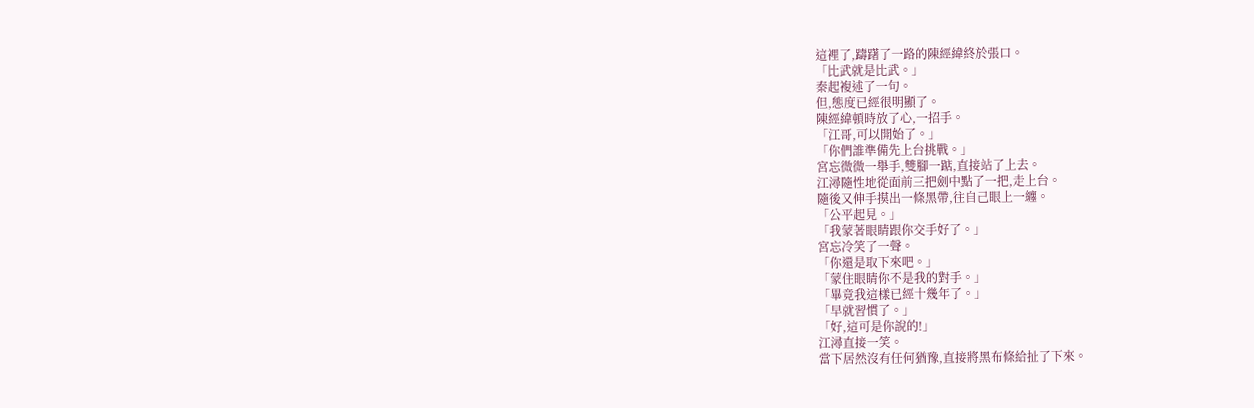這裡了,躊躇了一路的陳經緯終於張口。
「比武就是比武。」
秦起複述了一句。
但,態度已經很明顯了。
陳經緯頓時放了心,一招手。
「江哥,可以開始了。」
「你們誰準備先上台挑戰。」
宮忘微微一舉手,雙腳一踮,直接站了上去。
江潯隨性地從面前三把劍中點了一把,走上台。
隨後又伸手摸出一條黑帶,往自己眼上一纏。
「公平起見。」
「我蒙著眼睛跟你交手好了。」
宮忘冷笑了一聲。
「你還是取下來吧。」
「蒙住眼睛你不是我的對手。」
「畢竟我這樣已經十幾年了。」
「早就習慣了。」
「好,這可是你說的!」
江潯直接一笑。
當下居然沒有任何猶豫,直接將黑布條給扯了下來。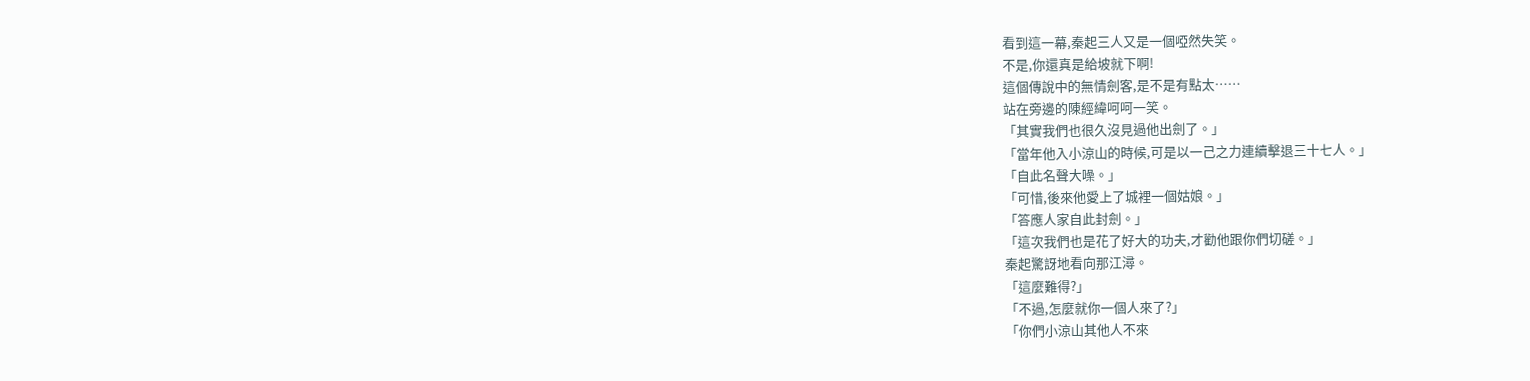看到這一幕,秦起三人又是一個啞然失笑。
不是,你還真是給坡就下啊!
這個傳說中的無情劍客,是不是有點太……
站在旁邊的陳經緯呵呵一笑。
「其實我們也很久沒見過他出劍了。」
「當年他入小涼山的時候,可是以一己之力連續擊退三十七人。」
「自此名聲大噪。」
「可惜,後來他愛上了城裡一個姑娘。」
「答應人家自此封劍。」
「這次我們也是花了好大的功夫,才勸他跟你們切磋。」
秦起驚訝地看向那江潯。
「這麼難得?」
「不過,怎麼就你一個人來了?」
「你們小涼山其他人不來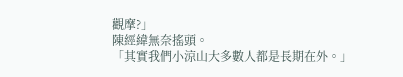觀摩?」
陳經緯無奈搖頭。
「其實我們小涼山大多數人都是長期在外。」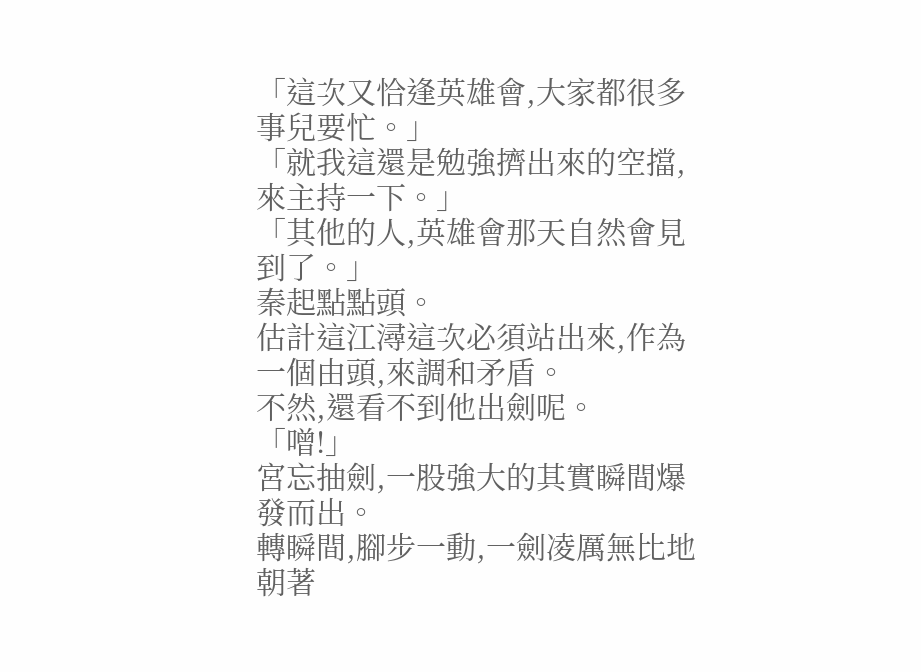「這次又恰逢英雄會,大家都很多事兒要忙。」
「就我這還是勉強擠出來的空擋,來主持一下。」
「其他的人,英雄會那天自然會見到了。」
秦起點點頭。
估計這江潯這次必須站出來,作為一個由頭,來調和矛盾。
不然,還看不到他出劍呢。
「噌!」
宮忘抽劍,一股強大的其實瞬間爆發而出。
轉瞬間,腳步一動,一劍凌厲無比地朝著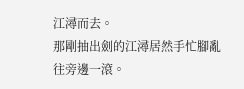江潯而去。
那剛抽出劍的江潯居然手忙腳亂往旁邊一滾。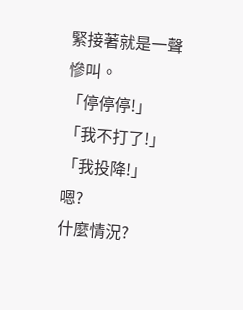緊接著就是一聲慘叫。
「停停停!」
「我不打了!」
「我投降!」
嗯?
什麼情況?